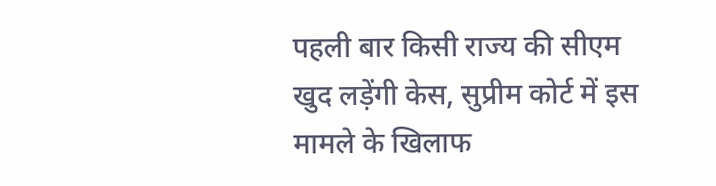पहली बार किसी राज्य की सीएम खुद लड़ेंगी केस, सुप्रीम कोर्ट में इस मामले के खिलाफ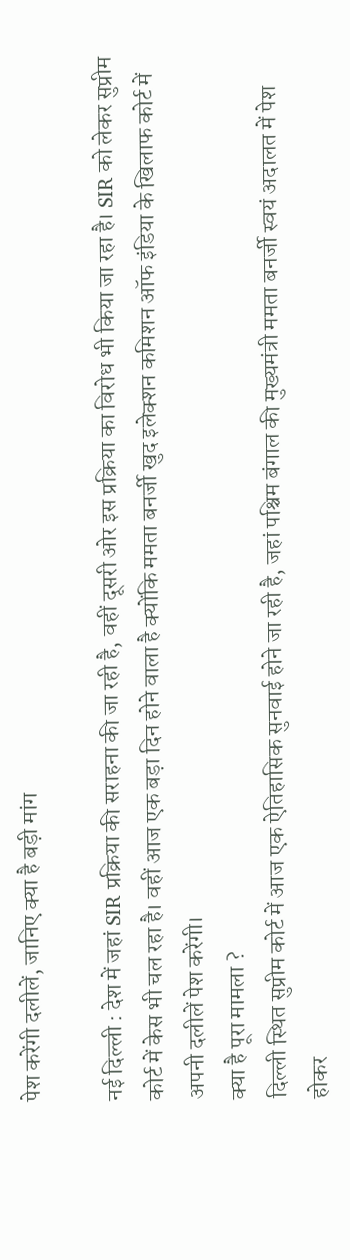पेश करेंगी दलीलें, जानिए क्या है बड़ी मांग

नई दिल्ली : देश में जहां SIR प्रक्रिया की सराहना की जा रही है, वहीं दूसरी ओर इस प्रक्रिया का विरोध भी किया जा रहा है। SIR को लेकर सुप्रीम कोर्ट में केस भी चल रहा है। वहीं आज एक बड़ा दिन होने वाला है क्योंकि ममता बनर्जी खुद इलेक्शन कमिशन ऑफ इंडिया के खिलाफ कोर्ट में अपनी दलीलें पेश करेंगी।
क्या है पूरा मामला ?
दिल्ली स्थित सुप्रीम कोर्ट में आज एक ऐतिहासिक सुनवाई होने जा रही है, जहां पश्चिम बंगाल की मुख्यमंत्री ममता बनर्जी स्वयं अदालत में पेश होकर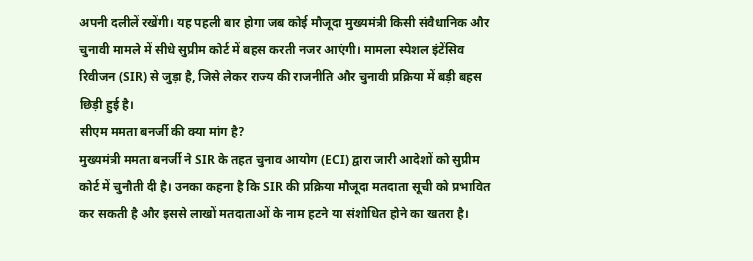अपनी दलीलें रखेंगी। यह पहली बार होगा जब कोई मौजूदा मुख्यमंत्री किसी संवैधानिक और चुनावी मामले में सीधे सुप्रीम कोर्ट में बहस करती नजर आएंगी। मामला स्पेशल इंटेंसिव रिवीजन (SIR) से जुड़ा है, जिसे लेकर राज्य की राजनीति और चुनावी प्रक्रिया में बड़ी बहस छिड़ी हुई है।
सीएम ममता बनर्जी की क्या मांग है?
मुख्यमंत्री ममता बनर्जी ने SIR के तहत चुनाव आयोग (ECI) द्वारा जारी आदेशों को सुप्रीम कोर्ट में चुनौती दी है। उनका कहना है कि SIR की प्रक्रिया मौजूदा मतदाता सूची को प्रभावित कर सकती है और इससे लाखों मतदाताओं के नाम हटने या संशोधित होने का खतरा है।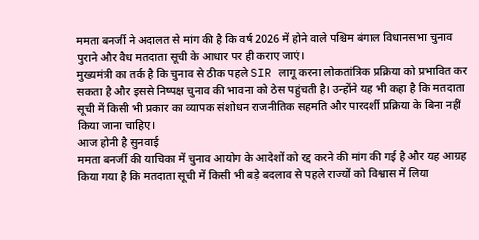ममता बनर्जी ने अदालत से मांग की है कि वर्ष 2026 में होने वाले पश्चिम बंगाल विधानसभा चुनाव पुराने और वैध मतदाता सूची के आधार पर ही कराए जाएं।
मुख्यमंत्री का तर्क है कि चुनाव से ठीक पहले SIR लागू करना लोकतांत्रिक प्रक्रिया को प्रभावित कर सकता है और इससे निष्पक्ष चुनाव की भावना को ठेस पहुंचती है। उन्होंने यह भी कहा है कि मतदाता सूची में किसी भी प्रकार का व्यापक संशोधन राजनीतिक सहमति और पारदर्शी प्रक्रिया के बिना नहीं किया जाना चाहिए।
आज होनी है सुनवाई
ममता बनर्जी की याचिका में चुनाव आयोग के आदेशों को रद्द करने की मांग की गई है और यह आग्रह किया गया है कि मतदाता सूची में किसी भी बड़े बदलाव से पहले राज्यों को विश्वास में लिया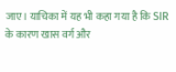जाए। याचिका में यह भी कहा गया है कि SIR के कारण खास वर्ग और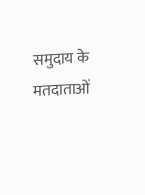समुदाय के मतदाताओं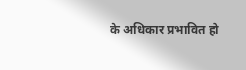के अधिकार प्रभावित हो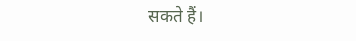सकते हैं।